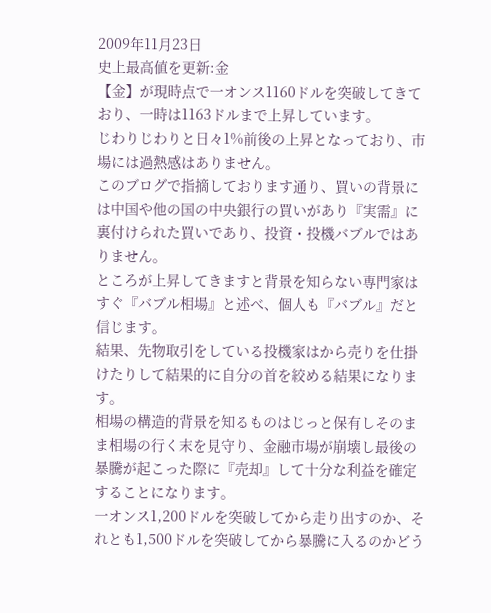2009年11月23日
史上最高値を更新:金
【金】が現時点で一オンス1160ドルを突破してきており、一時は1163ドルまで上昇しています。
じわりじわりと日々1%前後の上昇となっており、市場には過熱感はありません。
このブログで指摘しております通り、買いの背景には中国や他の国の中央銀行の買いがあり『実需』に裏付けられた買いであり、投資・投機バブルではありません。
ところが上昇してきますと背景を知らない専門家はすぐ『バブル相場』と述べ、個人も『バブル』だと信じます。
結果、先物取引をしている投機家はから売りを仕掛けたりして結果的に自分の首を絞める結果になります。
相場の構造的背景を知るものはじっと保有しそのまま相場の行く末を見守り、金融市場が崩壊し最後の暴騰が起こった際に『売却』して十分な利益を確定することになります。
一オンス1,200ドルを突破してから走り出すのか、それとも1,500ドルを突破してから暴騰に入るのかどう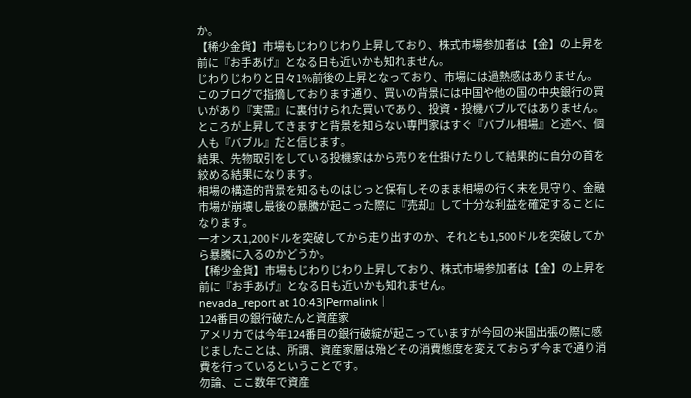か。
【稀少金貨】市場もじわりじわり上昇しており、株式市場参加者は【金】の上昇を前に『お手あげ』となる日も近いかも知れません。
じわりじわりと日々1%前後の上昇となっており、市場には過熱感はありません。
このブログで指摘しております通り、買いの背景には中国や他の国の中央銀行の買いがあり『実需』に裏付けられた買いであり、投資・投機バブルではありません。
ところが上昇してきますと背景を知らない専門家はすぐ『バブル相場』と述べ、個人も『バブル』だと信じます。
結果、先物取引をしている投機家はから売りを仕掛けたりして結果的に自分の首を絞める結果になります。
相場の構造的背景を知るものはじっと保有しそのまま相場の行く末を見守り、金融市場が崩壊し最後の暴騰が起こった際に『売却』して十分な利益を確定することになります。
一オンス1,200ドルを突破してから走り出すのか、それとも1,500ドルを突破してから暴騰に入るのかどうか。
【稀少金貨】市場もじわりじわり上昇しており、株式市場参加者は【金】の上昇を前に『お手あげ』となる日も近いかも知れません。
nevada_report at 10:43|Permalink│
124番目の銀行破たんと資産家
アメリカでは今年124番目の銀行破綻が起こっていますが今回の米国出張の際に感じましたことは、所謂、資産家層は殆どその消費態度を変えておらず今まで通り消費を行っているということです。
勿論、ここ数年で資産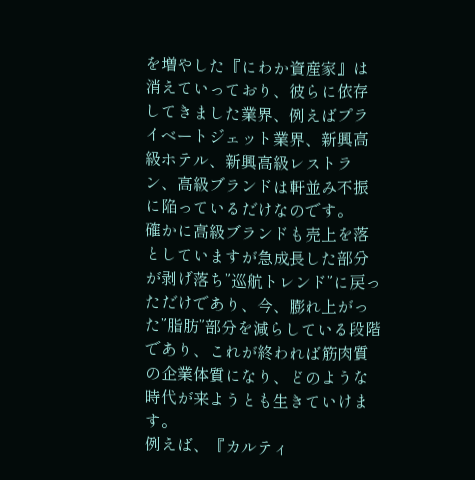を増やした『にわか資産家』は消えていっており、彼らに依存してきました業界、例えばプライベートジェット業界、新興高級ホテル、新興高級レストラン、高級ブランドは軒並み不振に陥っているだけなのです。
確かに高級ブランドも売上を落としていますが急成長した部分が剥げ落ち”巡航トレンド”に戻っただけであり、今、膨れ上がった”脂肪”部分を減らしている段階であり、これが終われば筋肉質の企業体質になり、どのような時代が来ようとも生きていけます。
例えば、『カルティ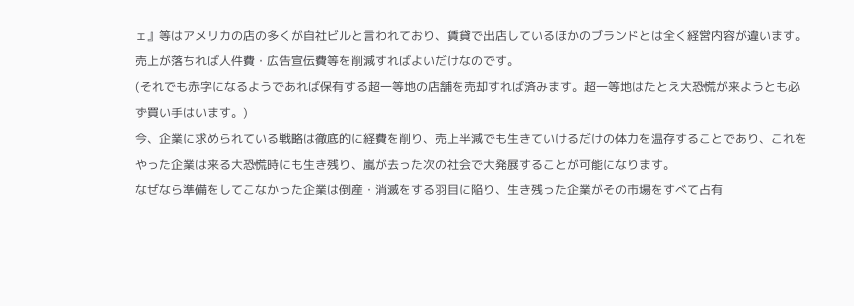ェ』等はアメリカの店の多くが自社ビルと言われており、賃貸で出店しているほかのブランドとは全く経営内容が違います。
売上が落ちれば人件費・広告宣伝費等を削減すればよいだけなのです。
(それでも赤字になるようであれば保有する超一等地の店舗を売却すれば済みます。超一等地はたとえ大恐慌が来ようとも必ず買い手はいます。)
今、企業に求められている戦略は徹底的に経費を削り、売上半減でも生きていけるだけの体力を温存することであり、これをやった企業は来る大恐慌時にも生き残り、嵐が去った次の社会で大発展することが可能になります。
なぜなら準備をしてこなかった企業は倒産・消滅をする羽目に陥り、生き残った企業がその市場をすべて占有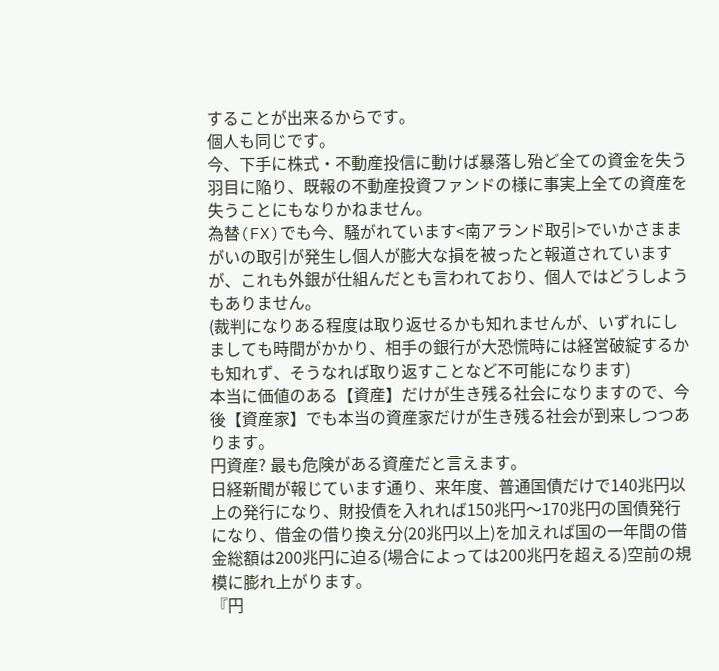することが出来るからです。
個人も同じです。
今、下手に株式・不動産投信に動けば暴落し殆ど全ての資金を失う羽目に陥り、既報の不動産投資ファンドの様に事実上全ての資産を失うことにもなりかねません。
為替(FX)でも今、騒がれています<南アランド取引>でいかさままがいの取引が発生し個人が膨大な損を被ったと報道されていますが、これも外銀が仕組んだとも言われており、個人ではどうしようもありません。
(裁判になりある程度は取り返せるかも知れませんが、いずれにしましても時間がかかり、相手の銀行が大恐慌時には経営破綻するかも知れず、そうなれば取り返すことなど不可能になります)
本当に価値のある【資産】だけが生き残る社会になりますので、今後【資産家】でも本当の資産家だけが生き残る社会が到来しつつあります。
円資産? 最も危険がある資産だと言えます。
日経新聞が報じています通り、来年度、普通国債だけで140兆円以上の発行になり、財投債を入れれば150兆円〜170兆円の国債発行になり、借金の借り換え分(20兆円以上)を加えれば国の一年間の借金総額は200兆円に迫る(場合によっては200兆円を超える)空前の規模に膨れ上がります。
『円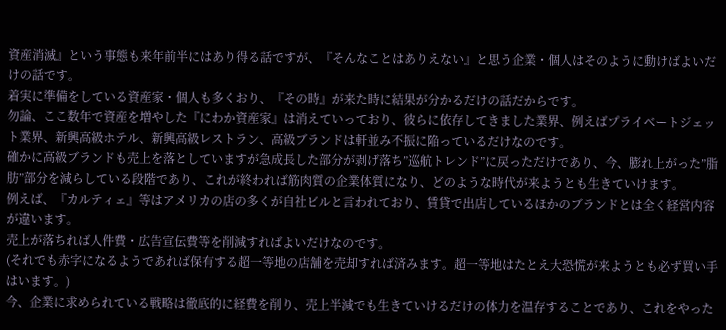資産消滅』という事態も来年前半にはあり得る話ですが、『そんなことはありえない』と思う企業・個人はそのように動けばよいだけの話です。
着実に準備をしている資産家・個人も多くおり、『その時』が来た時に結果が分かるだけの話だからです。
勿論、ここ数年で資産を増やした『にわか資産家』は消えていっており、彼らに依存してきました業界、例えばプライベートジェット業界、新興高級ホテル、新興高級レストラン、高級ブランドは軒並み不振に陥っているだけなのです。
確かに高級ブランドも売上を落としていますが急成長した部分が剥げ落ち”巡航トレンド”に戻っただけであり、今、膨れ上がった”脂肪”部分を減らしている段階であり、これが終われば筋肉質の企業体質になり、どのような時代が来ようとも生きていけます。
例えば、『カルティェ』等はアメリカの店の多くが自社ビルと言われており、賃貸で出店しているほかのブランドとは全く経営内容が違います。
売上が落ちれば人件費・広告宣伝費等を削減すればよいだけなのです。
(それでも赤字になるようであれば保有する超一等地の店舗を売却すれば済みます。超一等地はたとえ大恐慌が来ようとも必ず買い手はいます。)
今、企業に求められている戦略は徹底的に経費を削り、売上半減でも生きていけるだけの体力を温存することであり、これをやった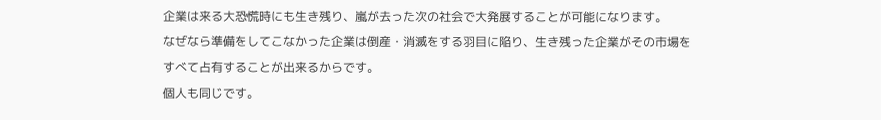企業は来る大恐慌時にも生き残り、嵐が去った次の社会で大発展することが可能になります。
なぜなら準備をしてこなかった企業は倒産・消滅をする羽目に陥り、生き残った企業がその市場をすべて占有することが出来るからです。
個人も同じです。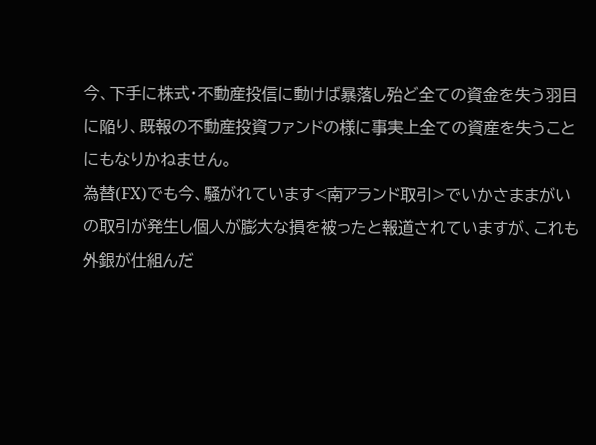今、下手に株式・不動産投信に動けば暴落し殆ど全ての資金を失う羽目に陥り、既報の不動産投資ファンドの様に事実上全ての資産を失うことにもなりかねません。
為替(FX)でも今、騒がれています<南アランド取引>でいかさままがいの取引が発生し個人が膨大な損を被ったと報道されていますが、これも外銀が仕組んだ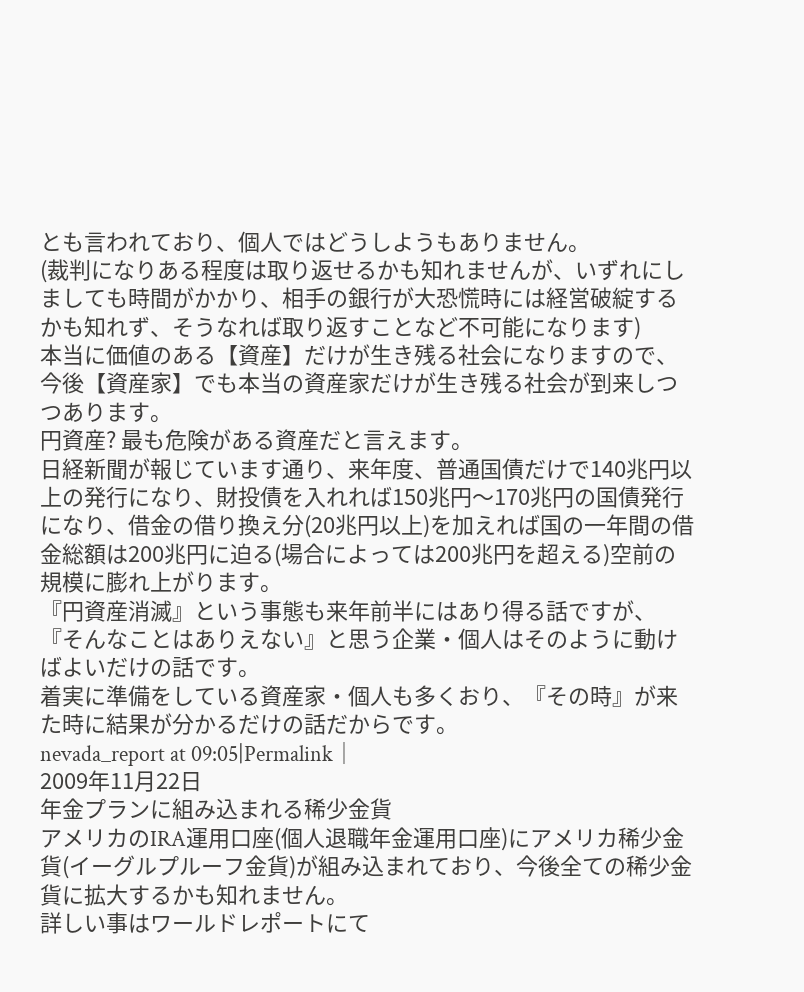とも言われており、個人ではどうしようもありません。
(裁判になりある程度は取り返せるかも知れませんが、いずれにしましても時間がかかり、相手の銀行が大恐慌時には経営破綻するかも知れず、そうなれば取り返すことなど不可能になります)
本当に価値のある【資産】だけが生き残る社会になりますので、今後【資産家】でも本当の資産家だけが生き残る社会が到来しつつあります。
円資産? 最も危険がある資産だと言えます。
日経新聞が報じています通り、来年度、普通国債だけで140兆円以上の発行になり、財投債を入れれば150兆円〜170兆円の国債発行になり、借金の借り換え分(20兆円以上)を加えれば国の一年間の借金総額は200兆円に迫る(場合によっては200兆円を超える)空前の規模に膨れ上がります。
『円資産消滅』という事態も来年前半にはあり得る話ですが、『そんなことはありえない』と思う企業・個人はそのように動けばよいだけの話です。
着実に準備をしている資産家・個人も多くおり、『その時』が来た時に結果が分かるだけの話だからです。
nevada_report at 09:05|Permalink│
2009年11月22日
年金プランに組み込まれる稀少金貨
アメリカのIRA運用口座(個人退職年金運用口座)にアメリカ稀少金貨(イーグルプルーフ金貨)が組み込まれており、今後全ての稀少金貨に拡大するかも知れません。
詳しい事はワールドレポートにて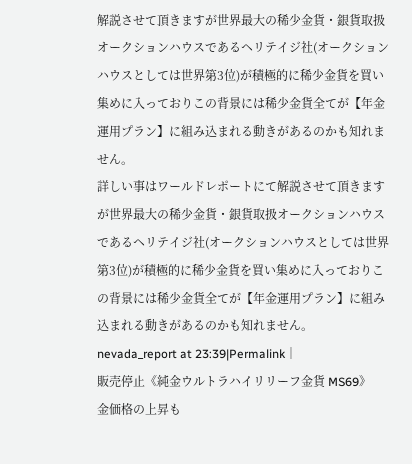解説させて頂きますが世界最大の稀少金貨・銀貨取扱オークションハウスであるヘリテイジ社(オークションハウスとしては世界第3位)が積極的に稀少金貨を買い集めに入っておりこの背景には稀少金貨全てが【年金運用プラン】に組み込まれる動きがあるのかも知れません。
詳しい事はワールドレポートにて解説させて頂きますが世界最大の稀少金貨・銀貨取扱オークションハウスであるヘリテイジ社(オークションハウスとしては世界第3位)が積極的に稀少金貨を買い集めに入っておりこの背景には稀少金貨全てが【年金運用プラン】に組み込まれる動きがあるのかも知れません。
nevada_report at 23:39|Permalink│
販売停止《純金ウルトラハイリリーフ金貨 MS69》
金価格の上昇も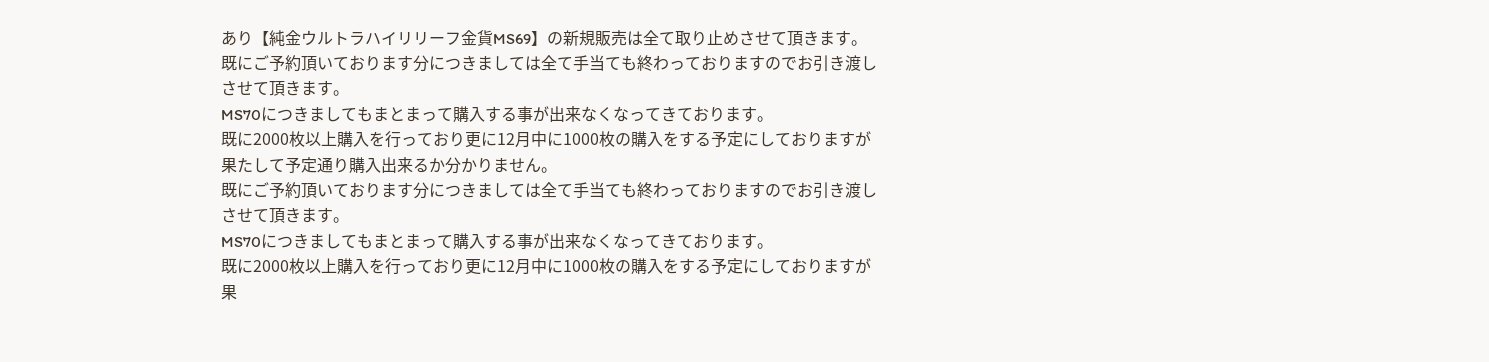あり【純金ウルトラハイリリーフ金貨MS69】の新規販売は全て取り止めさせて頂きます。
既にご予約頂いております分につきましては全て手当ても終わっておりますのでお引き渡しさせて頂きます。
MS70につきましてもまとまって購入する事が出来なくなってきております。
既に2000枚以上購入を行っており更に12月中に1000枚の購入をする予定にしておりますが果たして予定通り購入出来るか分かりません。
既にご予約頂いております分につきましては全て手当ても終わっておりますのでお引き渡しさせて頂きます。
MS70につきましてもまとまって購入する事が出来なくなってきております。
既に2000枚以上購入を行っており更に12月中に1000枚の購入をする予定にしておりますが果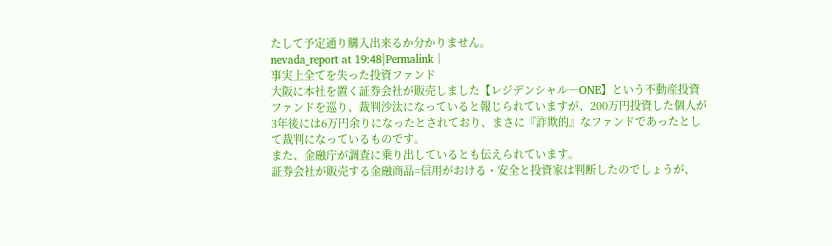たして予定通り購入出来るか分かりません。
nevada_report at 19:48|Permalink│
事実上全てを失った投資ファンド
大阪に本社を置く証券会社が販売しました【レジデンシャル―ONE】という不動産投資ファンドを巡り、裁判沙汰になっていると報じられていますが、200万円投資した個人が3年後には6万円余りになったとされており、まさに『詐欺的』なファンドであったとして裁判になっているものです。
また、金融庁が調査に乗り出しているとも伝えられています。
証券会社が販売する金融商品=信用がおける・安全と投資家は判断したのでしょうが、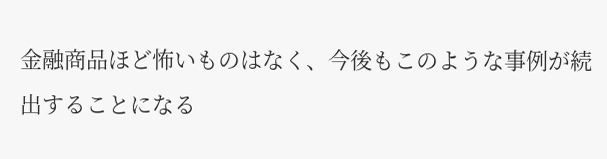金融商品ほど怖いものはなく、今後もこのような事例が続出することになる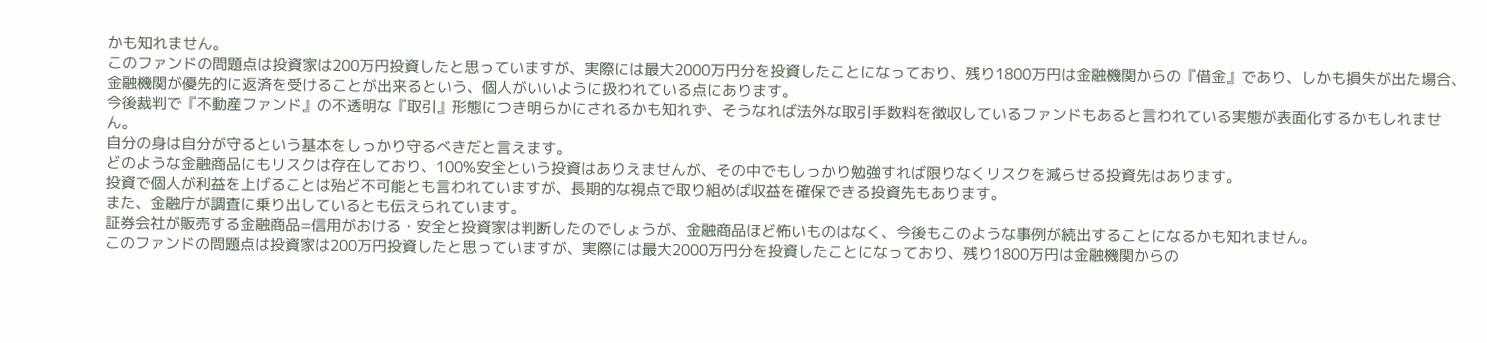かも知れません。
このファンドの問題点は投資家は200万円投資したと思っていますが、実際には最大2000万円分を投資したことになっており、残り1800万円は金融機関からの『借金』であり、しかも損失が出た場合、金融機関が優先的に返済を受けることが出来るという、個人がいいように扱われている点にあります。
今後裁判で『不動産ファンド』の不透明な『取引』形態につき明らかにされるかも知れず、そうなれば法外な取引手数料を徴収しているファンドもあると言われている実態が表面化するかもしれません。
自分の身は自分が守るという基本をしっかり守るべきだと言えます。
どのような金融商品にもリスクは存在しており、100%安全という投資はありえませんが、その中でもしっかり勉強すれば限りなくリスクを減らせる投資先はあります。
投資で個人が利益を上げることは殆ど不可能とも言われていますが、長期的な視点で取り組めば収益を確保できる投資先もあります。
また、金融庁が調査に乗り出しているとも伝えられています。
証券会社が販売する金融商品=信用がおける・安全と投資家は判断したのでしょうが、金融商品ほど怖いものはなく、今後もこのような事例が続出することになるかも知れません。
このファンドの問題点は投資家は200万円投資したと思っていますが、実際には最大2000万円分を投資したことになっており、残り1800万円は金融機関からの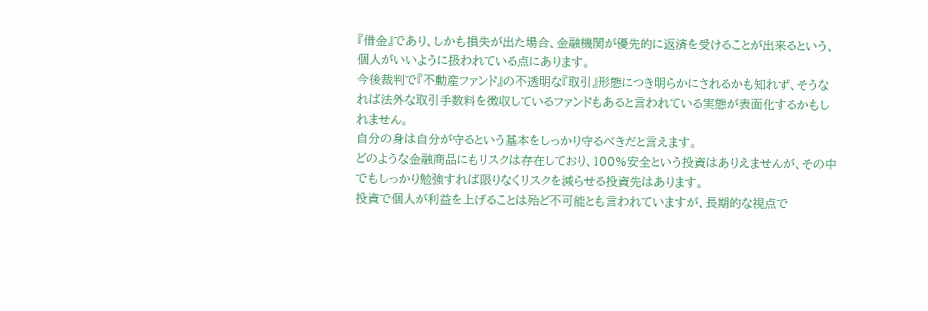『借金』であり、しかも損失が出た場合、金融機関が優先的に返済を受けることが出来るという、個人がいいように扱われている点にあります。
今後裁判で『不動産ファンド』の不透明な『取引』形態につき明らかにされるかも知れず、そうなれば法外な取引手数料を徴収しているファンドもあると言われている実態が表面化するかもしれません。
自分の身は自分が守るという基本をしっかり守るべきだと言えます。
どのような金融商品にもリスクは存在しており、100%安全という投資はありえませんが、その中でもしっかり勉強すれば限りなくリスクを減らせる投資先はあります。
投資で個人が利益を上げることは殆ど不可能とも言われていますが、長期的な視点で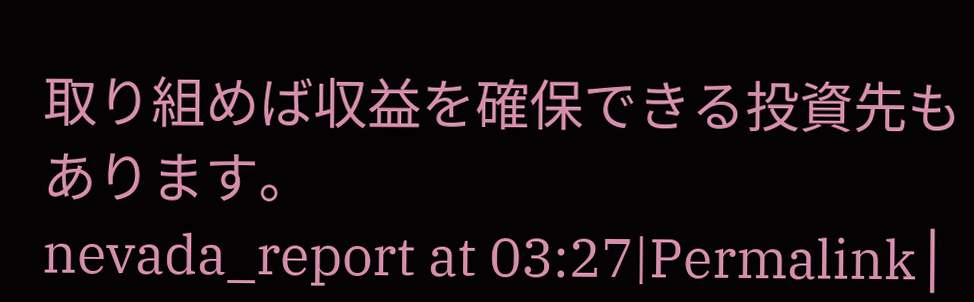取り組めば収益を確保できる投資先もあります。
nevada_report at 03:27|Permalink│